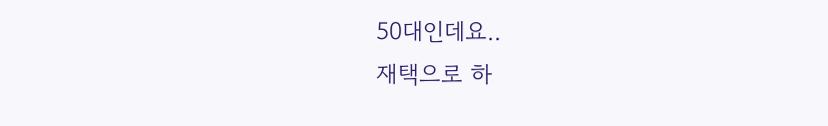50대인데요..
재택으로 하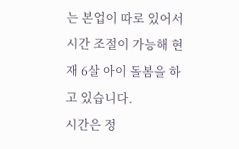는 본업이 따로 있어서 시간 조절이 가능해 현재 6살 아이 돌봄을 하고 있습니다.
시간은 정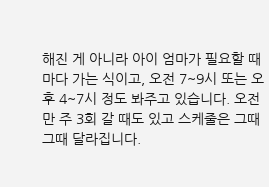해진 게 아니라 아이 엄마가 필요할 때마다 가는 식이고, 오전 7~9시 또는 오후 4~7시 정도 봐주고 있습니다. 오전만 주 3회 갈 때도 있고 스케줄은 그때그때 달라집니다.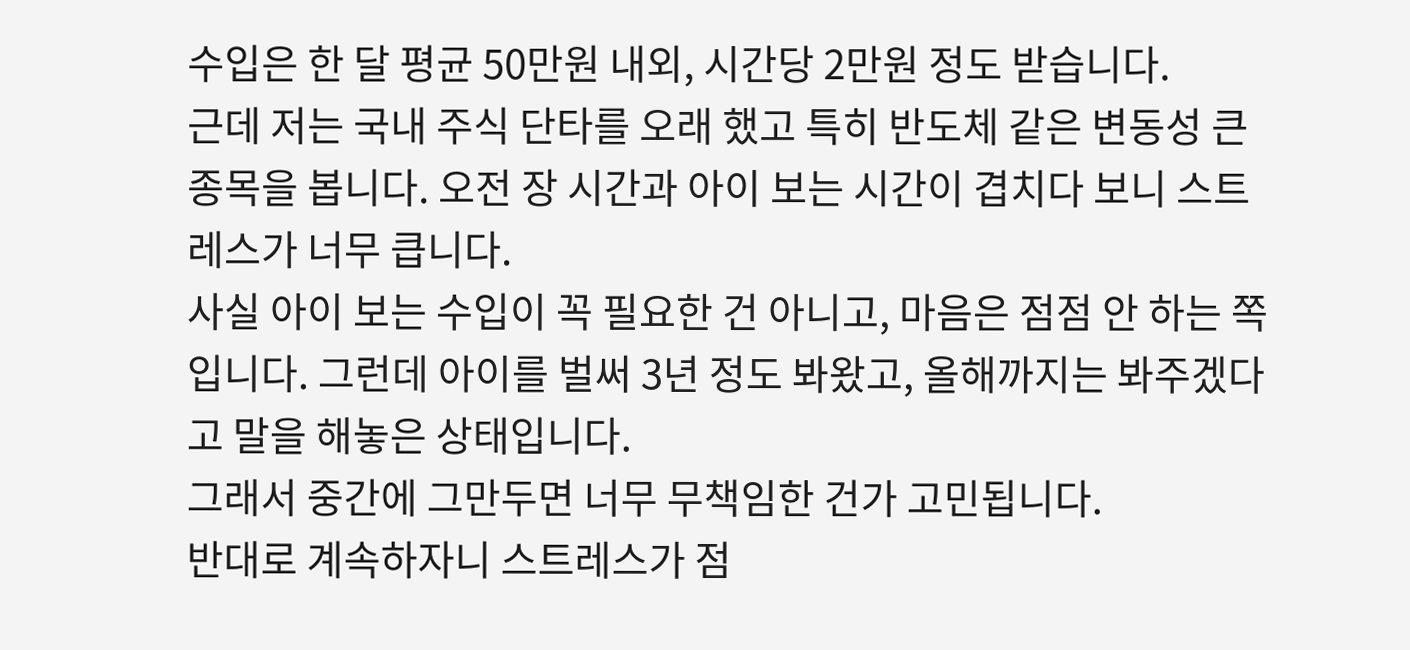수입은 한 달 평균 50만원 내외, 시간당 2만원 정도 받습니다.
근데 저는 국내 주식 단타를 오래 했고 특히 반도체 같은 변동성 큰 종목을 봅니다. 오전 장 시간과 아이 보는 시간이 겹치다 보니 스트레스가 너무 큽니다.
사실 아이 보는 수입이 꼭 필요한 건 아니고, 마음은 점점 안 하는 쪽입니다. 그런데 아이를 벌써 3년 정도 봐왔고, 올해까지는 봐주겠다고 말을 해놓은 상태입니다.
그래서 중간에 그만두면 너무 무책임한 건가 고민됩니다.
반대로 계속하자니 스트레스가 점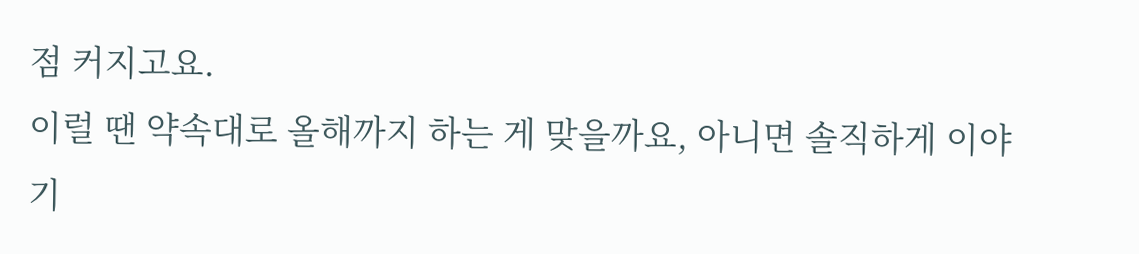점 커지고요.
이럴 땐 약속대로 올해까지 하는 게 맞을까요, 아니면 솔직하게 이야기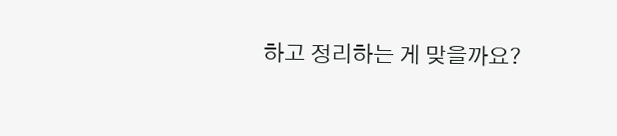하고 정리하는 게 맞을까요?